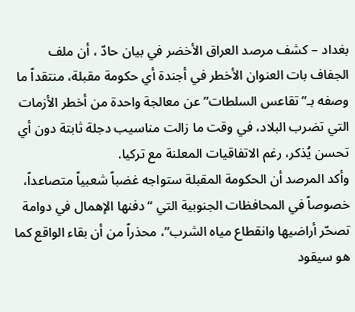بغداد – كشف مرصد العراق الأخضر في بيان حادّ ، أن ملف الجفاف بات العنوان الأخطر في أجندة أي حكومة مقبلة، منتقداً ما وصفه بـ”تقاعس السلطات” عن معالجة واحدة من أخطر الأزمات التي تضرب البلاد، في وقت ما زالت مناسيب دجلة ثابتة دون أي تحسن يُذكر، رغم الاتفاقيات المعلنة مع تركيا.
وأكد المرصد أن الحكومة المقبلة ستواجه غضباً شعبياً متصاعداً، خصوصاً في المحافظات الجنوبية التي “دفنها الإهمال في دوامة تصحّر أراضيها وانقطاع مياه الشرب”، محذراً من أن بقاء الواقع كما هو سيقود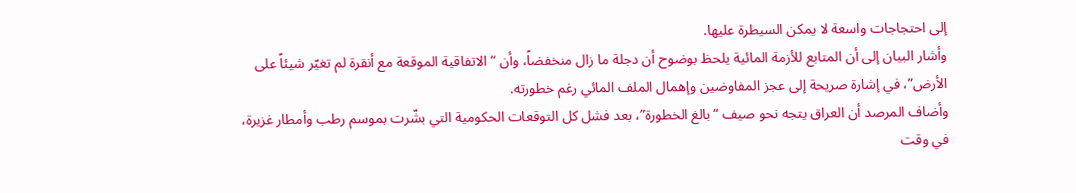إلى احتجاجات واسعة لا يمكن السيطرة عليها.
وأشار البيان إلى أن المتابع للأزمة المائية يلحظ بوضوح أن دجلة ما زال منخفضاً، وأن “الاتفاقية الموقعة مع أنقرة لم تغيّر شيئاً على الأرض”، في إشارة صريحة إلى عجز المفاوضين وإهمال الملف المائي رغم خطورته.
وأضاف المرصد أن العراق يتجه نحو صيف “بالغ الخطورة”، بعد فشل كل التوقعات الحكومية التي بشّرت بموسم رطب وأمطار غزيرة، في وقت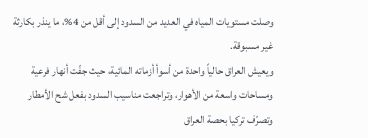وصلت مستويات المياه في العديد من السدود إلى أقل من 4%، ما ينذر بكارثة غير مسبوقة.
ويعيش العراق حالياً واحدة من أسوأ أزماته المائية، حيث جفّت أنهار فرعية ومساحات واسعة من الأهوار، وتراجعت مناسيب السدود بفعل شح الأمطار وتصرّف تركيا بحصة العراق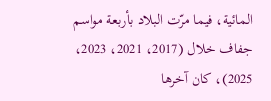المائية، فيما مرّت البلاد بأربعة مواسم جفاف خلال (2017، 2021، 2023، 2025)، كان آخرها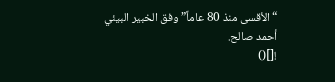“الأقسى منذ 80 عاماً” وفق الخبير البيئي أحمد صالح.
![]()